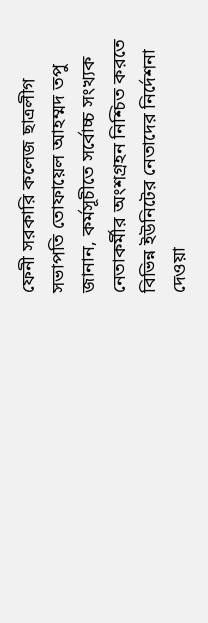ফেনী সরকারি কলেজ ছাত্রলীগ সভাপতি তোফায়েল আহম্মদ তপু জানান, কর্মসূচীতে সর্বোচ্চ সংখ্যক নেতাকর্মীর অংশগ্রহন নিশ্চিত করতে বিভিন্ন ইউনিটের নেতাদের নির্দেশনা দেওয়া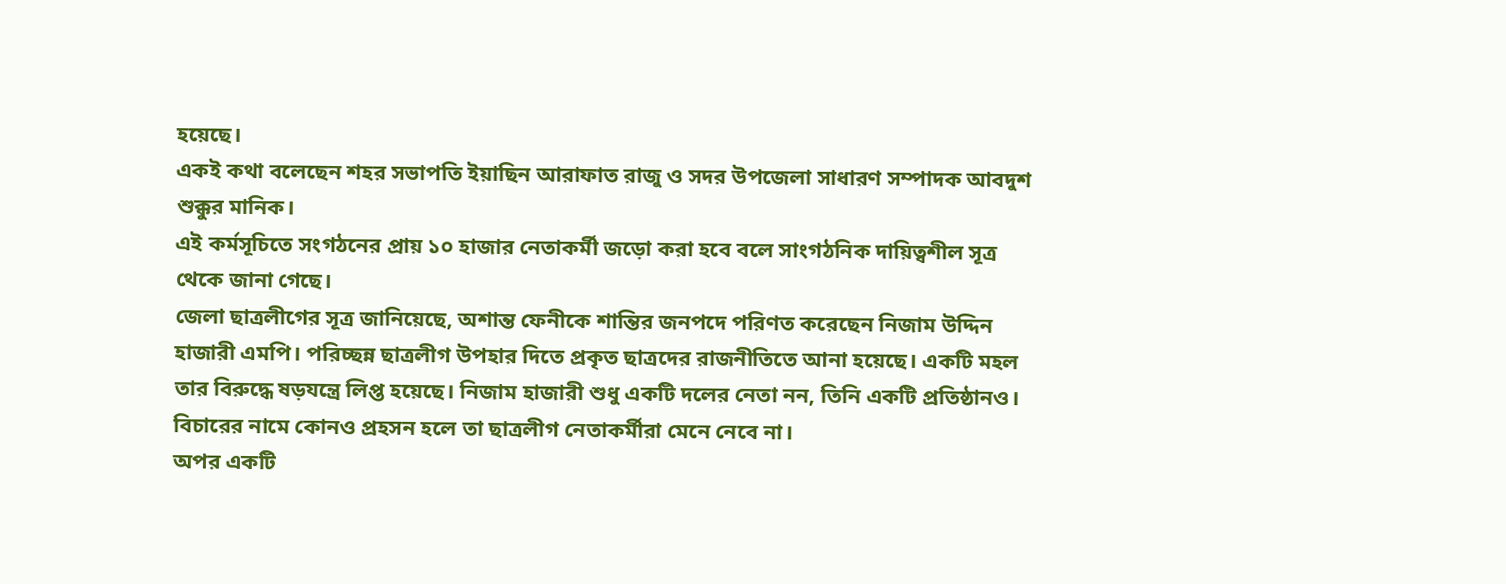হয়েছে।
একই কথা বলেছেন শহর সভাপতি ইয়াছিন আরাফাত রাজু ও সদর উপজেলা সাধারণ সম্পাদক আবদুশ শুক্কুর মানিক।
এই কর্মসূচিতে সংগঠনের প্রায় ১০ হাজার নেতাকর্মী জড়ো করা হবে বলে সাংগঠনিক দায়িত্বশীল সূত্র থেকে জানা গেছে।
জেলা ছাত্রলীগের সূত্র জানিয়েছে, অশান্ত ফেনীকে শান্তির জনপদে পরিণত করেছেন নিজাম উদ্দিন হাজারী এমপি। পরিচ্ছন্ন ছাত্রলীগ উপহার দিতে প্রকৃত ছাত্রদের রাজনীতিতে আনা হয়েছে। একটি মহল তার বিরুদ্ধে ষড়যন্ত্রে লিপ্ত হয়েছে। নিজাম হাজারী শুধু একটি দলের নেতা নন, তিনি একটি প্রতিষ্ঠানও। বিচারের নামে কোনও প্রহসন হলে তা ছাত্রলীগ নেতাকর্মীরা মেনে নেবে না।
অপর একটি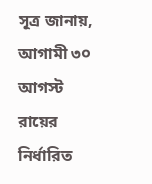সূত্র জানায়, আগামী ৩০ আগস্ট রায়ের নির্ধারিত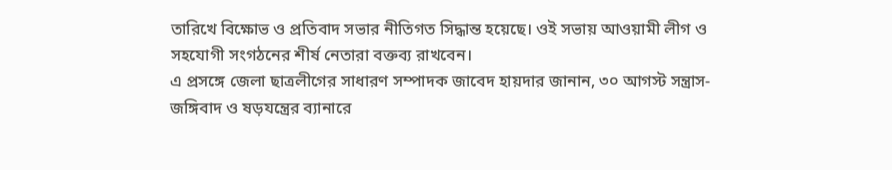তারিখে বিক্ষোভ ও প্রতিবাদ সভার নীতিগত সিদ্ধান্ত হয়েছে। ওই সভায় আওয়ামী লীগ ও সহযোগী সংগঠনের শীর্ষ নেতারা বক্তব্য রাখবেন।
এ প্রসঙ্গে জেলা ছাত্রলীগের সাধারণ সম্পাদক জাবেদ হায়দার জানান, ৩০ আগস্ট সন্ত্রাস-জঙ্গিবাদ ও ষড়যন্ত্রের ব্যানারে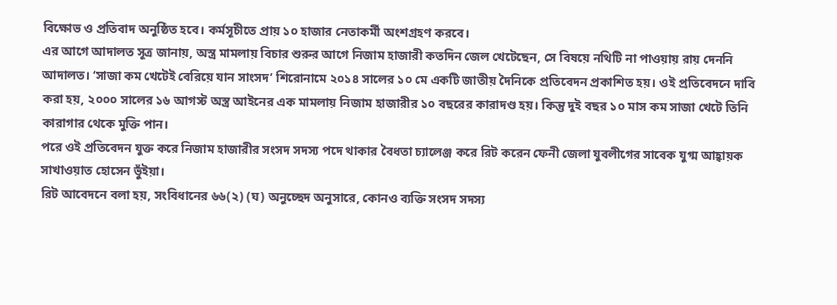বিক্ষোভ ও প্রতিবাদ অনুষ্ঠিত হবে। কর্মসূচীতে প্রায় ১০ হাজার নেতাকর্মী অংশগ্রহণ করবে।
এর আগে আদালত সূত্র জানায়, অস্ত্র মামলায় বিচার শুরুর আগে নিজাম হাজারী কতদিন জেল খেটেছেন, সে বিষয়ে নথিটি না পাওয়ায় রায় দেননি আদালত। ‘সাজা কম খেটেই বেরিয়ে যান সাংসদ’ শিরোনামে ২০১৪ সালের ১০ মে একটি জাতীয় দৈনিকে প্রতিবেদন প্রকাশিত হয়। ওই প্রতিবেদনে দাবি করা হয়, ২০০০ সালের ১৬ আগস্ট অস্ত্র আইনের এক মামলায় নিজাম হাজারীর ১০ বছরের কারাদণ্ড হয়। কিন্তু দুই বছর ১০ মাস কম সাজা খেটে তিনি কারাগার থেকে মুক্তি পান।
পরে ওই প্রতিবেদন যুক্ত করে নিজাম হাজারীর সংসদ সদস্য পদে থাকার বৈধতা চ্যালেঞ্জ করে রিট করেন ফেনী জেলা যুবলীগের সাবেক যুগ্ম আহ্বায়ক সাখাওয়াত হোসেন ভুঁইয়া।
রিট আবেদনে বলা হয়, সংবিধানের ৬৬(২) (ঘ) অনুচ্ছেদ অনুসারে, কোনও ব্যক্তি সংসদ সদস্য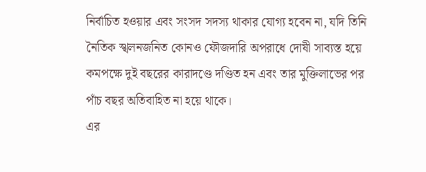নির্বাচিত হওয়ার এবং সংসদ সদস্য থাকার যোগ্য হবেন না, যদি তিনি নৈতিক স্খলনজনিত কোনও ফৌজদারি অপরাধে দোষী সাব্যস্ত হয়ে কমপক্ষে দুই বছরের কারাদণ্ডে দণ্ডিত হন এবং তার মুক্তিলাভের পর পাঁচ বছর অতিবাহিত না হয়ে থাকে।
এর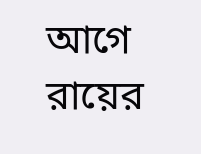আগে রায়ের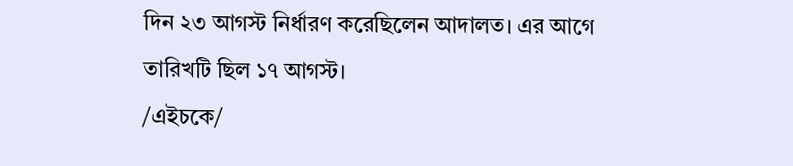দিন ২৩ আগস্ট নির্ধারণ করেছিলেন আদালত। এর আগে তারিখটি ছিল ১৭ আগস্ট।
/এইচকে/